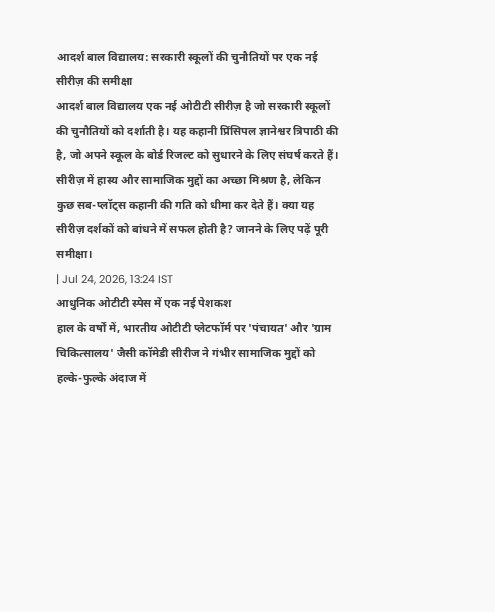आदर्श बाल विद्यालय: सरकारी स्कूलों की चुनौतियों पर एक नई सीरीज़ की समीक्षा
आदर्श बाल विद्यालय एक नई ओटीटी सीरीज़ है जो सरकारी स्कूलों की चुनौतियों को दर्शाती है। यह कहानी प्रिंसिपल ज्ञानेश्वर त्रिपाठी की है, जो अपने स्कूल के बोर्ड रिजल्ट को सुधारने के लिए संघर्ष करते हैं। सीरीज़ में हास्य और सामाजिक मुद्दों का अच्छा मिश्रण है, लेकिन कुछ सब-प्लॉट्स कहानी की गति को धीमा कर देते हैं। क्या यह सीरीज़ दर्शकों को बांधने में सफल होती है? जानने के लिए पढ़ें पूरी समीक्षा।
| Jul 24, 2026, 13:24 IST
आधुनिक ओटीटी स्पेस में एक नई पेशकश
हाल के वर्षों में, भारतीय ओटीटी प्लेटफॉर्म पर 'पंचायत' और 'ग्राम चिकित्सालय' जैसी कॉमेडी सीरीज ने गंभीर सामाजिक मुद्दों को हल्के-फुल्के अंदाज में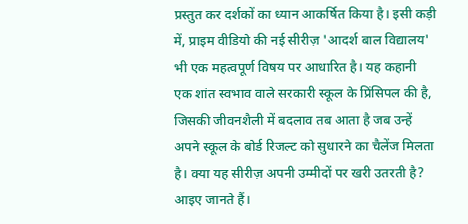प्रस्तुत कर दर्शकों का ध्यान आकर्षित किया है। इसी कड़ी में, प्राइम वीडियो की नई सीरीज़ 'आदर्श बाल विद्यालय' भी एक महत्वपूर्ण विषय पर आधारित है। यह कहानी एक शांत स्वभाव वाले सरकारी स्कूल के प्रिंसिपल की है, जिसकी जीवनशैली में बदलाव तब आता है जब उन्हें अपने स्कूल के बोर्ड रिजल्ट को सुधारने का चैलेंज मिलता है। क्या यह सीरीज़ अपनी उम्मीदों पर खरी उतरती है? आइए जानते हैं।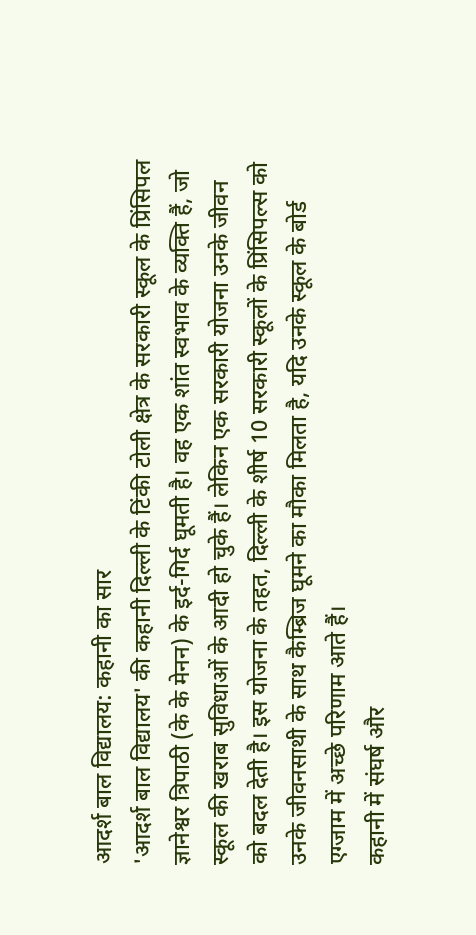आदर्श बाल विद्यालय: कहानी का सार
'आदर्श बाल विद्यालय' की कहानी दिल्ली के टिंकी टोली क्षेत्र के सरकारी स्कूल के प्रिंसिपल ज्ञानेश्वर त्रिपाठी (के के मेनन) के इर्द-गिर्द घूमती है। वह एक शांत स्वभाव के व्यक्ति हैं, जो स्कूल की खराब सुविधाओं के आदी हो चुके हैं। लेकिन एक सरकारी योजना उनके जीवन को बदल देती है। इस योजना के तहत, दिल्ली के शीर्ष 10 सरकारी स्कूलों के प्रिंसिपल्स को उनके जीवनसाथी के साथ कैम्ब्रिज घूमने का मौका मिलता है, यदि उनके स्कूल के बोर्ड एग्जाम में अच्छे परिणाम आते हैं।
कहानी में संघर्ष और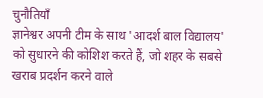चुनौतियाँ
ज्ञानेश्वर अपनी टीम के साथ 'आदर्श बाल विद्यालय' को सुधारने की कोशिश करते हैं, जो शहर के सबसे खराब प्रदर्शन करने वाले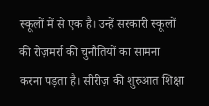स्कूलों में से एक है। उन्हें सरकारी स्कूलों की रोज़मर्रा की चुनौतियों का सामना करना पड़ता है। सीरीज़ की शुरुआत शिक्षा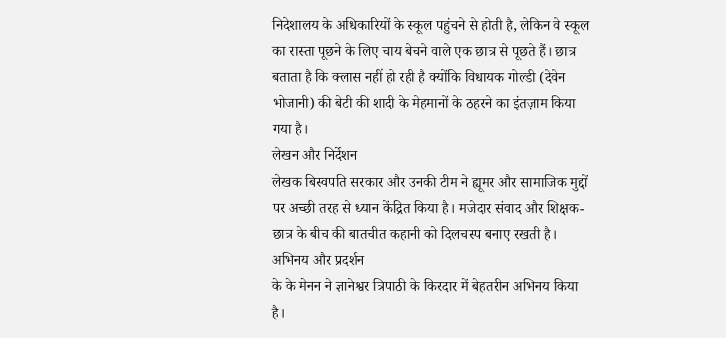निदेशालय के अधिकारियों के स्कूल पहुंचने से होती है, लेकिन वे स्कूल का रास्ता पूछने के लिए चाय बेचने वाले एक छात्र से पूछते हैं। छात्र बताता है कि क्लास नहीं हो रही है क्योंकि विधायक गोल्डी (देवेन भोजानी) की बेटी की शादी के मेहमानों के ठहरने का इंतज़ाम किया गया है।
लेखन और निर्देशन
लेखक बिस्वपति सरकार और उनकी टीम ने ह्यूमर और सामाजिक मुद्दों पर अच्छी तरह से ध्यान केंद्रित किया है। मजेदार संवाद और शिक्षक-छात्र के बीच की बातचीत कहानी को दिलचस्प बनाए रखती है।
अभिनय और प्रदर्शन
के के मेनन ने ज्ञानेश्वर त्रिपाठी के किरदार में बेहतरीन अभिनय किया है।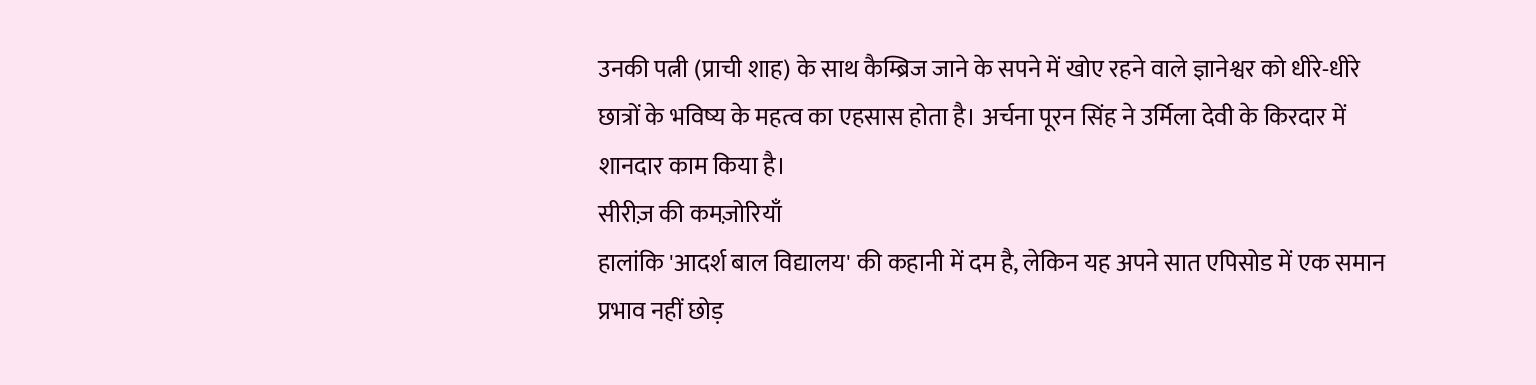उनकी पत्नी (प्राची शाह) के साथ कैम्ब्रिज जाने के सपने में खोए रहने वाले ज्ञानेश्वर को धीरे-धीरे छात्रों के भविष्य के महत्व का एहसास होता है। अर्चना पूरन सिंह ने उर्मिला देवी के किरदार में शानदार काम किया है।
सीरीज़ की कमज़ोरियाँ
हालांकि 'आदर्श बाल विद्यालय' की कहानी में दम है, लेकिन यह अपने सात एपिसोड में एक समान प्रभाव नहीं छोड़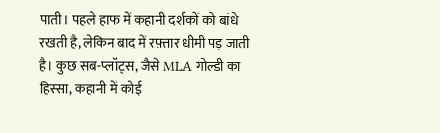पाती। पहले हाफ में कहानी दर्शकों को बांधे रखती है, लेकिन बाद में रफ़्तार धीमी पड़ जाती है। कुछ सब-प्लॉट्स, जैसे MLA गोल्डी का हिस्सा, कहानी में कोई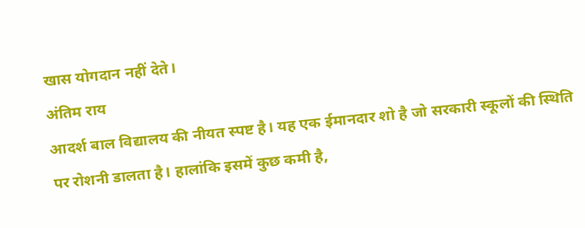खास योगदान नहीं देते।
अंतिम राय
आदर्श बाल विद्यालय की नीयत स्पष्ट है। यह एक ईमानदार शो है जो सरकारी स्कूलों की स्थिति पर रोशनी डालता है। हालांकि इसमें कुछ कमी है,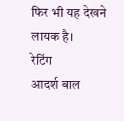फिर भी यह देखने लायक है।
रेटिंग
आदर्श बाल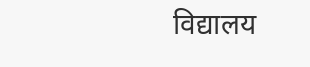विद्यालय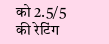को 2.5/5 की रेटिंग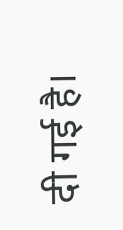दी गई है।